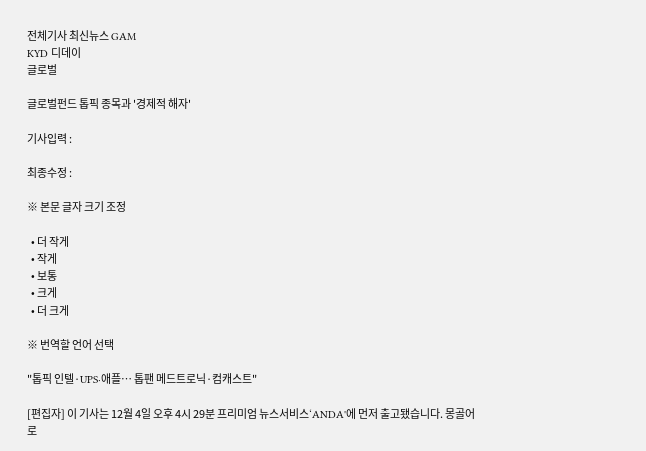전체기사 최신뉴스 GAM
KYD 디데이
글로벌

글로벌펀드 톱픽 종목과 '경제적 해자'

기사입력 :

최종수정 :

※ 본문 글자 크기 조정

  • 더 작게
  • 작게
  • 보통
  • 크게
  • 더 크게

※ 번역할 언어 선택

"톱픽 인텔·UPS·애플… 톱팬 메드트로닉·컴캐스트"

[편집자] 이 기사는 12월 4일 오후 4시 29분 프리미엄 뉴스서비스‘ANDA'에 먼저 출고됐습니다. 몽골어로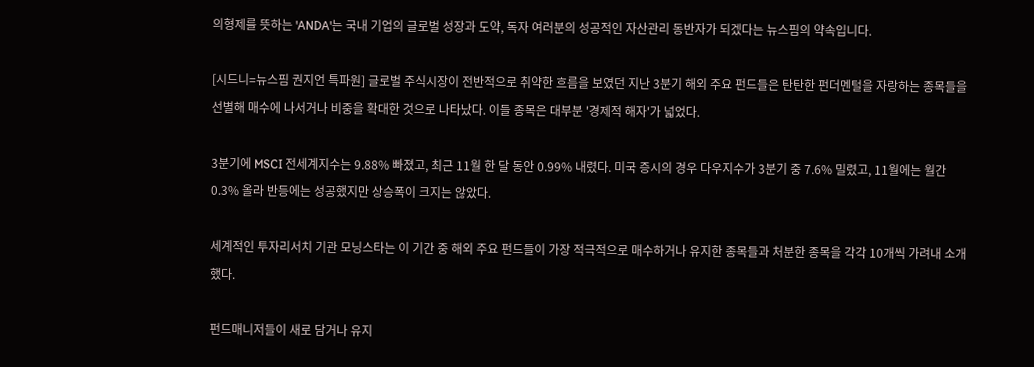의형제를 뜻하는 'ANDA'는 국내 기업의 글로벌 성장과 도약, 독자 여러분의 성공적인 자산관리 동반자가 되겠다는 뉴스핌의 약속입니다.

[시드니=뉴스핌 권지언 특파원] 글로벌 주식시장이 전반적으로 취약한 흐름을 보였던 지난 3분기 해외 주요 펀드들은 탄탄한 펀더멘털을 자랑하는 종목들을 선별해 매수에 나서거나 비중을 확대한 것으로 나타났다. 이들 종목은 대부분 '경제적 해자'가 넓었다.

3분기에 MSCI 전세계지수는 9.88% 빠졌고, 최근 11월 한 달 동안 0.99% 내렸다. 미국 증시의 경우 다우지수가 3분기 중 7.6% 밀렸고, 11월에는 월간 0.3% 올라 반등에는 성공했지만 상승폭이 크지는 않았다.

세계적인 투자리서치 기관 모닝스타는 이 기간 중 해외 주요 펀드들이 가장 적극적으로 매수하거나 유지한 종목들과 처분한 종목을 각각 10개씩 가려내 소개했다.

펀드매니저들이 새로 담거나 유지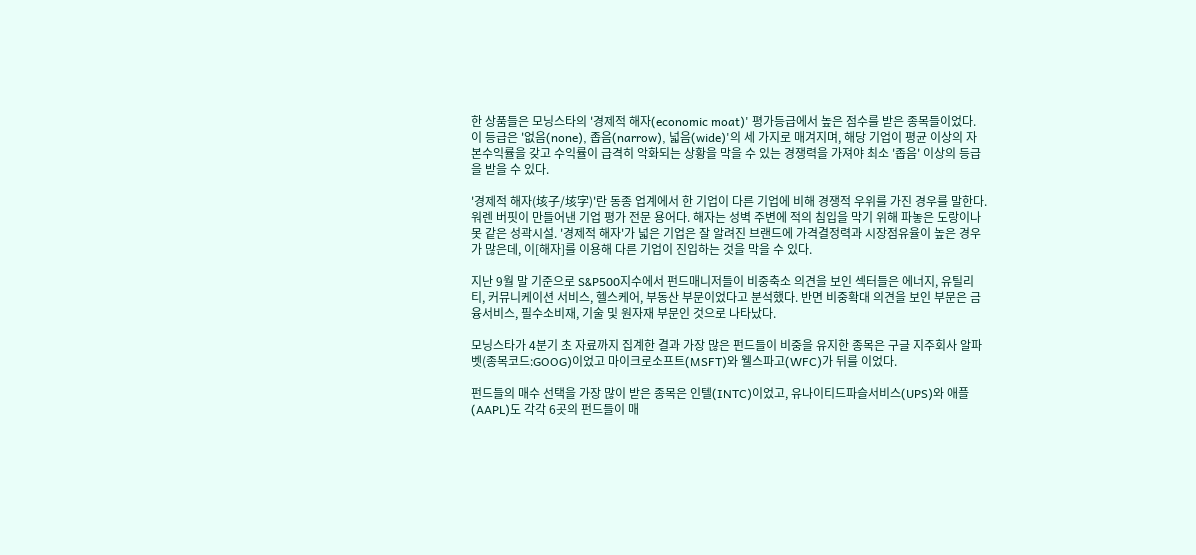한 상품들은 모닝스타의 '경제적 해자(economic moat)' 평가등급에서 높은 점수를 받은 종목들이었다. 이 등급은 '없음(none), 좁음(narrow), 넓음(wide)'의 세 가지로 매겨지며, 해당 기업이 평균 이상의 자본수익률을 갖고 수익률이 급격히 악화되는 상황을 막을 수 있는 경쟁력을 가져야 최소 '좁음' 이상의 등급을 받을 수 있다.

'경제적 해자(垓子/垓字)'란 동종 업계에서 한 기업이 다른 기업에 비해 경쟁적 우위를 가진 경우를 말한다. 워렌 버핏이 만들어낸 기업 평가 전문 용어다. 해자는 성벽 주변에 적의 침입을 막기 위해 파놓은 도랑이나 못 같은 성곽시설. '경제적 해자'가 넓은 기업은 잘 알려진 브랜드에 가격결정력과 시장점유율이 높은 경우가 많은데, 이[해자]를 이용해 다른 기업이 진입하는 것을 막을 수 있다.

지난 9월 말 기준으로 S&P500지수에서 펀드매니저들이 비중축소 의견을 보인 섹터들은 에너지, 유틸리티, 커뮤니케이션 서비스, 헬스케어, 부동산 부문이었다고 분석했다. 반면 비중확대 의견을 보인 부문은 금융서비스, 필수소비재, 기술 및 원자재 부문인 것으로 나타났다.

모닝스타가 4분기 초 자료까지 집계한 결과 가장 많은 펀드들이 비중을 유지한 종목은 구글 지주회사 알파벳(종목코드:GOOG)이었고 마이크로소프트(MSFT)와 웰스파고(WFC)가 뒤를 이었다.

펀드들의 매수 선택을 가장 많이 받은 종목은 인텔(INTC)이었고, 유나이티드파슬서비스(UPS)와 애플(AAPL)도 각각 6곳의 펀드들이 매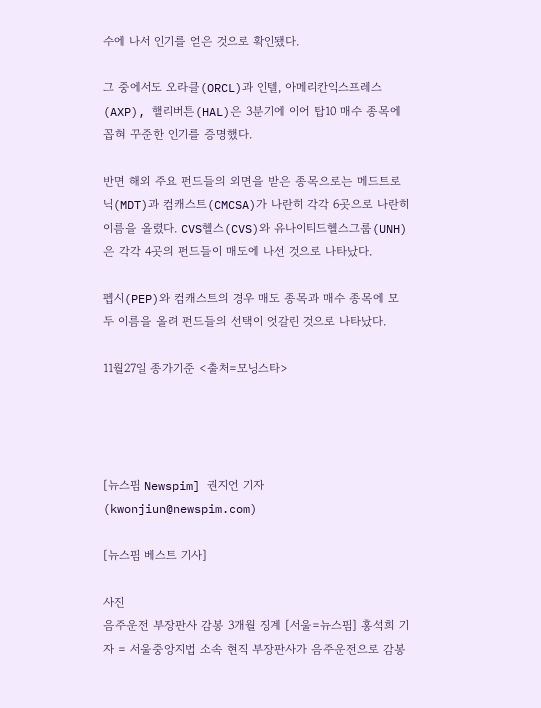수에 나서 인기를 얻은 것으로 확인됐다.

그 중에서도 오라클(ORCL)과 인텔, 아메리칸익스프레스(AXP), 핼리버튼(HAL)은 3분기에 이어 탑10 매수 종목에 꼽혀 꾸준한 인기를 증명했다.

반면 해외 주요 펀드들의 외면을 받은 종목으로는 메드트로닉(MDT)과 컴캐스트(CMCSA)가 나란히 각각 6곳으로 나란히 이름을 올렸다. CVS헬스(CVS)와 유나이티드헬스그룹(UNH)은 각각 4곳의 펀드들이 매도에 나선 것으로 나타났다.

펩시(PEP)와 컴캐스트의 경우 매도 종목과 매수 종목에 모두 이름을 올려 펀드들의 선택이 엇갈린 것으로 나타났다.

11월27일 종가기준 <출처=모닝스타>




[뉴스핌 Newspim] 권지언 기자 (kwonjiun@newspim.com)

[뉴스핌 베스트 기사]

사진
음주운전 부장판사 감봉 3개월 징계 [서울=뉴스핌] 홍석희 기자 = 서울중앙지법 소속 현직 부장판사가 음주운전으로 감봉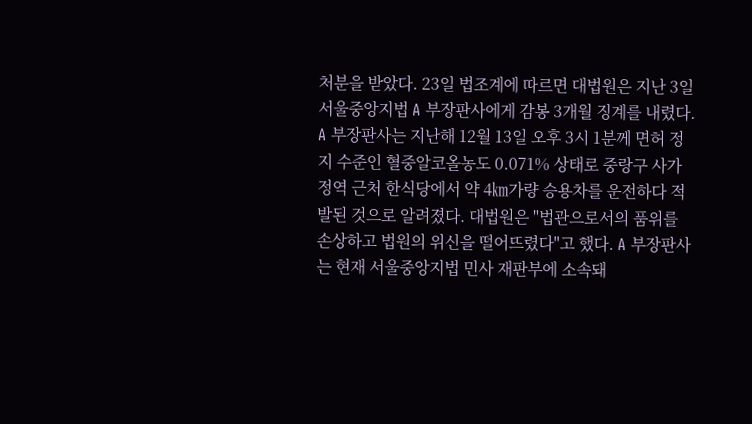처분을 받았다. 23일 법조계에 따르면 대법원은 지난 3일 서울중앙지법 A 부장판사에게 감봉 3개월 징계를 내렸다. A 부장판사는 지난해 12월 13일 오후 3시 1분께 면허 정지 수준인 혈중알코올농도 0.071% 상태로 중랑구 사가정역 근처 한식당에서 약 4㎞가량 승용차를 운전하다 적발된 것으로 알려졌다. 대법원은 "법관으로서의 품위를 손상하고 법원의 위신을 떨어뜨렸다"고 했다. A 부장판사는 현재 서울중앙지법 민사 재판부에 소속돼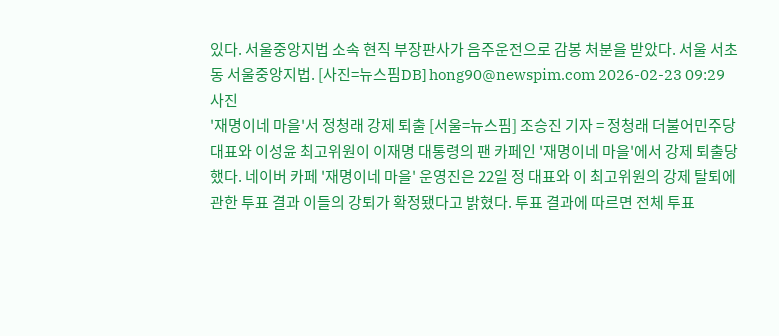있다. 서울중앙지법 소속 현직 부장판사가 음주운전으로 감봉 처분을 받았다. 서울 서초동 서울중앙지법. [사진=뉴스핌DB] hong90@newspim.com 2026-02-23 09:29
사진
'재명이네 마을'서 정청래 강제 퇴출 [서울=뉴스핌] 조승진 기자 = 정청래 더불어민주당 대표와 이성윤 최고위원이 이재명 대통령의 팬 카페인 '재명이네 마을'에서 강제 퇴출당했다. 네이버 카페 '재명이네 마을' 운영진은 22일 정 대표와 이 최고위원의 강제 탈퇴에 관한 투표 결과 이들의 강퇴가 확정됐다고 밝혔다. 투표 결과에 따르면 전체 투표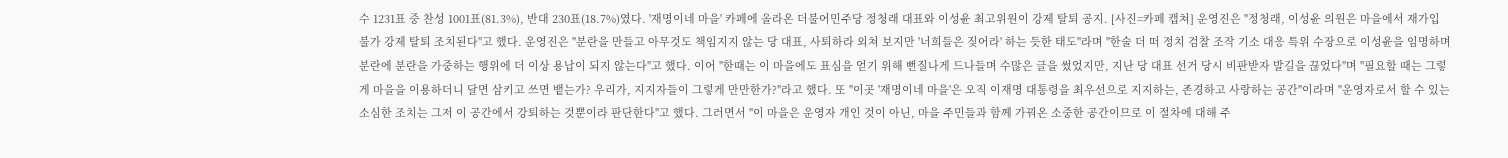수 1231표 중 찬성 1001표(81.3%), 반대 230표(18.7%)였다. '재명이네 마을' 카페에 올라온 더불어민주당 정청래 대표와 이성윤 최고위원이 강제 탈퇴 공지. [사진=카페 캡쳐] 운영진은 "정청래, 이성윤 의원은 마을에서 재가입 불가 강제 탈퇴 조치된다"고 했다. 운영진은 "분란을 만들고 아무것도 책임지지 않는 당 대표, 사퇴하라 외쳐 보지만 '너희들은 짖어라' 하는 듯한 태도"라며 "한술 더 떠 정치 검찰 조작 기소 대응 특위 수장으로 이성윤을 임명하며 분란에 분란을 가중하는 행위에 더 이상 용납이 되지 않는다"고 했다. 이어 "한때는 이 마을에도 표심을 얻기 위해 뻔질나게 드나들며 수많은 글을 썼었지만, 지난 당 대표 선거 당시 비판받자 발길을 끊었다"며 "필요할 때는 그렇게 마을을 이용하더니 달면 삼키고 쓰면 뱉는가? 우리가, 지지자들이 그렇게 만만한가?"라고 했다. 또 "이곳 '재명이네 마을'은 오직 이재명 대통령을 최우선으로 지지하는, 존경하고 사랑하는 공간"이라며 "운영자로서 할 수 있는 소심한 조치는 그저 이 공간에서 강퇴하는 것뿐이라 판단한다"고 했다. 그러면서 "이 마을은 운영자 개인 것이 아닌, 마을 주민들과 함께 가꿔온 소중한 공간이므로 이 절차에 대해 주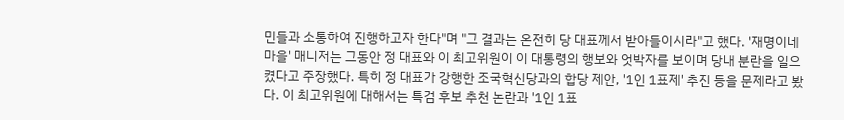민들과 소통하여 진행하고자 한다"며 "그 결과는 온전히 당 대표께서 받아들이시라"고 했다. '재명이네 마을' 매니저는 그동안 정 대표와 이 최고위원이 이 대통령의 행보와 엇박자를 보이며 당내 분란을 일으켰다고 주장했다. 특히 정 대표가 강행한 조국혁신당과의 합당 제안, '1인 1표제' 추진 등을 문제라고 봤다. 이 최고위원에 대해서는 특검 후보 추천 논란과 '1인 1표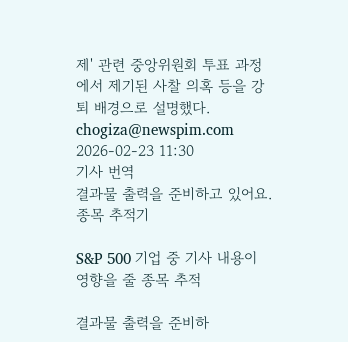제' 관련 중앙위원회 투표 과정에서 제기된 사찰 의혹 등을 강퇴 배경으로 설명했다.  chogiza@newspim.com 2026-02-23 11:30
기사 번역
결과물 출력을 준비하고 있어요.
종목 추적기

S&P 500 기업 중 기사 내용이 영향을 줄 종목 추적

결과물 출력을 준비하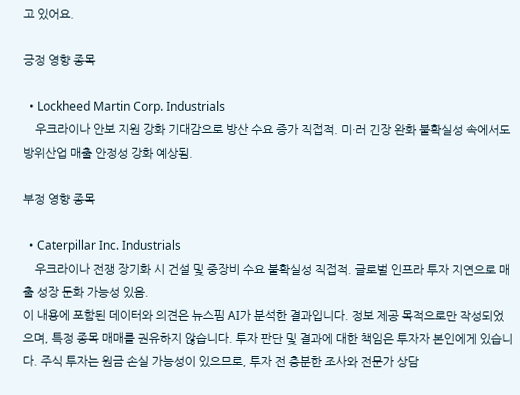고 있어요.

긍정 영향 종목

  • Lockheed Martin Corp. Industrials
    우크라이나 안보 지원 강화 기대감으로 방산 수요 증가 직접적. 미·러 긴장 완화 불확실성 속에서도 방위산업 매출 안정성 강화 예상됨.

부정 영향 종목

  • Caterpillar Inc. Industrials
    우크라이나 전쟁 장기화 시 건설 및 중장비 수요 불확실성 직접적. 글로벌 인프라 투자 지연으로 매출 성장 둔화 가능성 있음.
이 내용에 포함된 데이터와 의견은 뉴스핌 AI가 분석한 결과입니다. 정보 제공 목적으로만 작성되었으며, 특정 종목 매매를 권유하지 않습니다. 투자 판단 및 결과에 대한 책임은 투자자 본인에게 있습니다. 주식 투자는 원금 손실 가능성이 있으므로, 투자 전 충분한 조사와 전문가 상담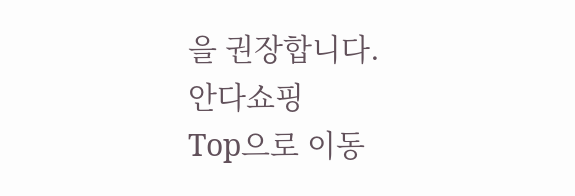을 권장합니다.
안다쇼핑
Top으로 이동